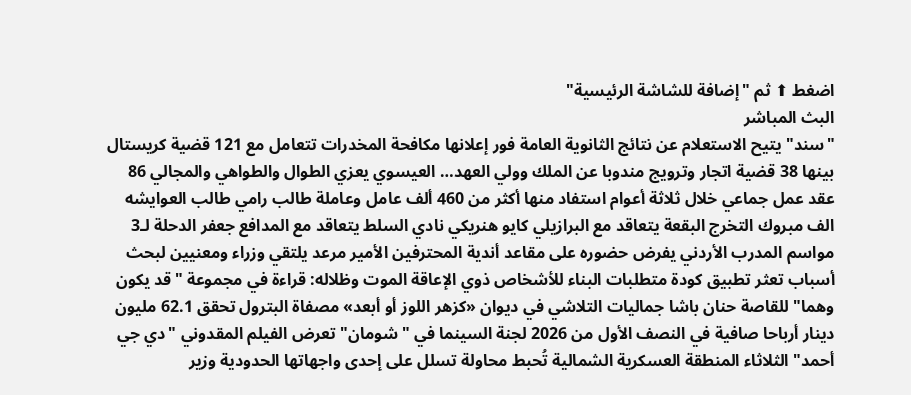اضغط ⬆ ثم "إضافة للشاشة الرئيسية"
البث المباشر
"سند" يتيح الاستعلام عن نتائج الثانوية العامة فور إعلانها مكافحة المخدرات تتعامل مع 121 قضية كريستال بينها 38 قضية اتجار وترويج مندوبا عن الملك وولي العهد… العيسوي يعزي الطوال والطواهي والمجالي 86 عقد عمل جماعي خلال ثلاثة أعوام استفاد منها أكثر من 460 ألف عامل وعاملة طالب رامي طالب العوايشه الف مبروك التخرج البقعة يتعاقد مع البرازيلي كايو هنريكي نادي السلط يتعاقد مع المدافع جعفر الدحلة لـ3 مواسم المدرب الأردني يفرض حضوره على مقاعد أندية المحترفين الأمير مرعد يلتقي وزراء ومعنيين لبحث أسباب تعثر تطبيق كودة متطلبات البناء للأشخاص ذوي الإعاقة الموت وظلاله: قراءة في مجموعة "قد يكون وهما" للقاصة حنان باشا جماليات التلاشي في ديوان «كزهر اللوز أو أبعد» مصفاة البترول تحقق 62.1 مليون دينار أرباحا صافية في النصف الأول من 2026 لجنة السينما في "شومان" تعرض الفيلم المقدوني "دي جي أحمد" الثلاثاء المنطقة العسكرية الشمالية تُحبط محاولة تسلل على إحدى واجهاتها الحدودية وزير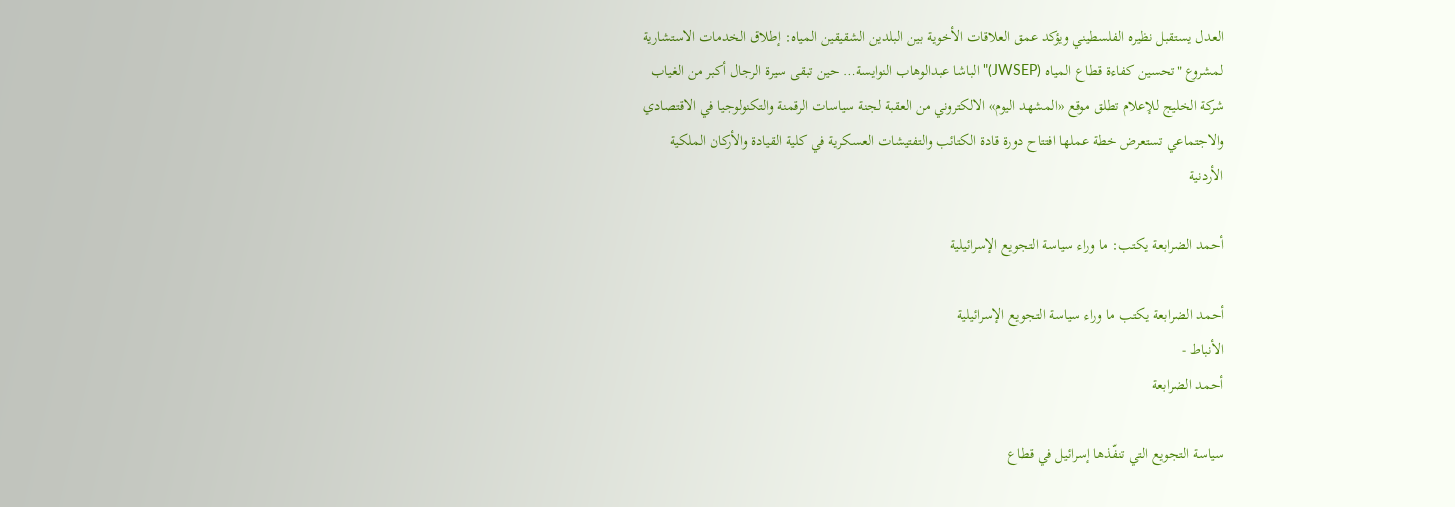العدل يستقبل نظيره الفلسطيني ويؤكد عمق العلاقات الأخوية بين البلدين الشقيقين المياه: إطلاق الخدمات الاستشارية لمشروع "تحسين كفاءة قطاع المياه (JWSEP)" الباشا عبدالوهاب النوايسة… حين تبقى سيرة الرجال أكبر من الغياب شركة الخليج للإعلام تطلق موقع «المشهد اليوم» الالكتروني من العقبة لجنة سياسات الرقمنة والتكنولوجيا في الاقتصادي والاجتماعي تستعرض خطة عملها افتتاح دورة قادة الكتائب والتفتيشات العسكرية في كلية القيادة والأركان الملكية الأردنية

أحمد الضرابعة يكتب: ما وراء سياسة التجويع الإسرائيلية

أحمد الضرابعة يكتب ما وراء سياسة التجويع الإسرائيلية
الأنباط -
أحمد الضرابعة

سياسة التجويع التي تنفّذها إسرائيل في قطاع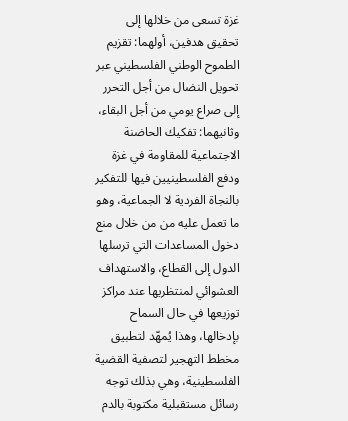غزة تسعى من خلالها إلى تحقيق هدفين، أولهما: تقزيم الطموح الوطني الفلسطيني عبر تحويل النضال من أجل التحرر إلى صراع يومي من أجل البقاء، وثانيهما: تفكيك الحاضنة الاجتماعية للمقاومة في غزة ودفع الفلسطينيين فيها للتفكير بالنجاة الفردية لا الجماعية، وهو ما تعمل عليه من من خلال منع دخول المساعدات التي ترسلها الدول إلى القطاع، والاستهداف العشوائي لمنتظريها عند مراكز توزيعها في حال السماح بإدخالها، وهذا يُمهّد لتطبيق مخطط التهجير لتصفية القضية الفلسطينية، وهي بذلك توجه رسائل مستقبلية مكتوبة بالدم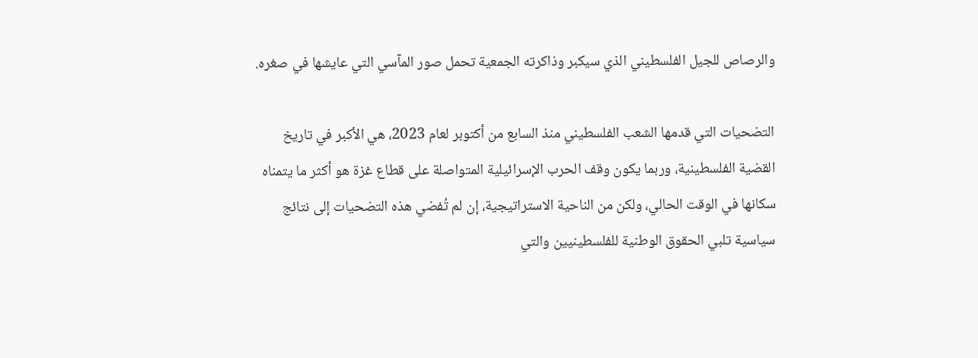والرصاص للجيل الفلسطيني الذي سيكبر وذاكرته الجمعية تحمل صور المآسي التي عايشها في صغره.

التضحيات التي قدمها الشعب الفلسطيني منذ السابع من أكتوبر لعام 2023، هي الأكبر في تاريخ القضية الفلسطينية، وربما يكون وقف الحرب الإسرائيلية المتواصلة على قطاع غزة هو أكثر ما يتمناه سكانها في الوقت الحالي، ولكن من الناحية الاستراتيجية، إن لم تُفضي هذه التضحيات إلى نتائج سياسية تلبي الحقوق الوطنية للفلسطينيين والتي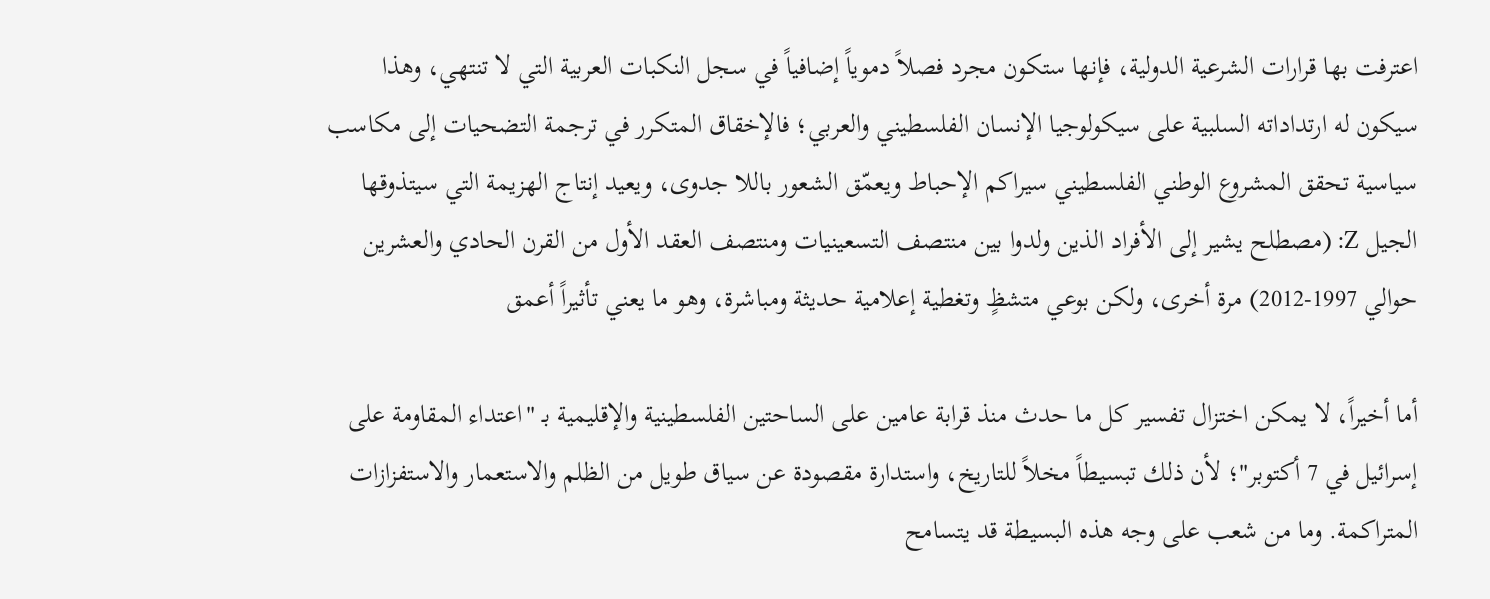اعترفت بها قرارات الشرعية الدولية، فإنها ستكون مجرد فصلاً دموياً إضافياً في سجل النكبات العربية التي لا تنتهي، وهذا سيكون له ارتداداته السلبية على سيكولوجيا الإنسان الفلسطيني والعربي؛ فالإخقاق المتكرر في ترجمة التضحيات إلى مكاسب سياسية تحقق المشروع الوطني الفلسطيني سيراكم الإحباط ويعمّق الشعور باللا جدوى، ويعيد إنتاج الهزيمة التي سيتذوقها الجيل Z: (مصطلح يشير إلى الأفراد الذين ولدوا بين منتصف التسعينيات ومنتصف العقد الأول من القرن الحادي والعشرين حوالي 1997-2012) مرة أخرى، ولكن بوعي متشظٍ وتغطية إعلامية حديثة ومباشرة، وهو ما يعني تأثيراً أعمق

أما أخيراً، لا يمكن اختزال تفسير كل ما حدث منذ قرابة عامين على الساحتين الفلسطينية والإقليمية بـ "اعتداء المقاومة على إسرائيل في 7 أكتوبر"؛ لأن ذلك تبسيطاً مخلاً للتاريخ، واستدارة مقصودة عن سياق طويل من الظلم والاستعمار والاستفزازات المتراكمة. وما من شعب على وجه هذه البسيطة قد يتسامح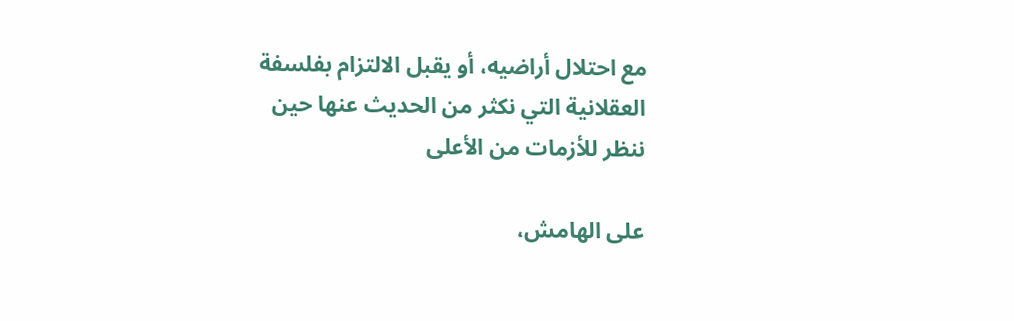مع احتلال أراضيه، أو يقبل الالتزام بفلسفة العقلانية التي نكثر من الحديث عنها حين ننظر للأزمات من الأعلى

على الهامش،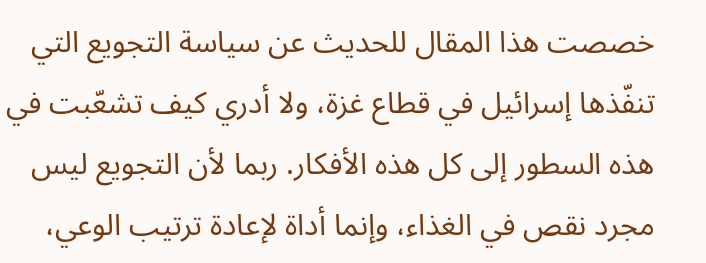خصصت هذا المقال للحديث عن سياسة التجويع التي تنفّذها إسرائيل في قطاع غزة، ولا أدري كيف تشعّبت في هذه السطور إلى كل هذه الأفكار. ربما لأن التجويع ليس مجرد نقص في الغذاء، وإنما أداة لإعادة ترتيب الوعي،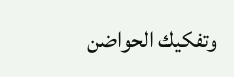وتفكيك الحواضن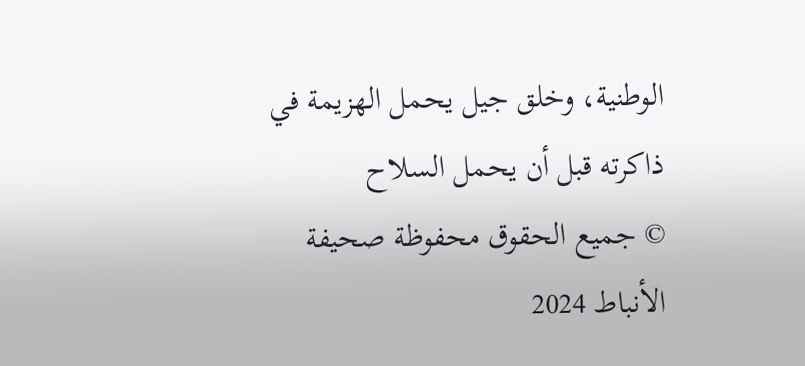الوطنية، وخلق جيل يحمل الهزيمة في ذاكرته قبل أن يحمل السلاح
© جميع الحقوق محفوظة صحيفة الأنباط 2024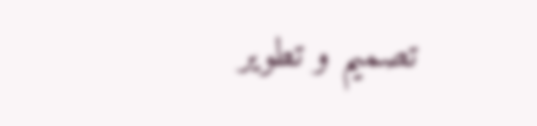تصميم و تطوير